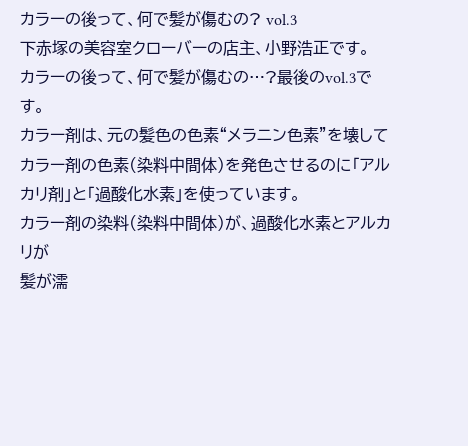カラーの後って、何で髪が傷むの? vol.3
下赤塚の美容室クローバーの店主、小野浩正です。
カラーの後って、何で髪が傷むの…?最後のvol.3です。
カラー剤は、元の髪色の色素“メラニン色素”を壊してカラー剤の色素(染料中間体)を発色させるのに「アルカリ剤」と「過酸化水素」を使っています。
カラー剤の染料(染料中間体)が、過酸化水素とアルカリが
髪が濡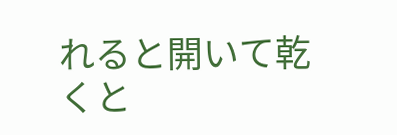れると開いて乾くと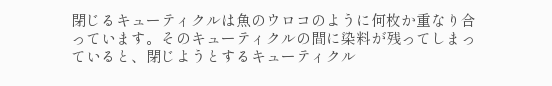閉じるキューティクルは魚のウロコのように何枚か重なり合っています。そのキューティクルの間に染料が残ってしまっていると、閉じようとするキューティクル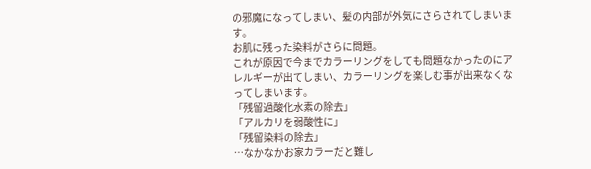の邪魔になってしまい、髪の内部が外気にさらされてしまいます。
お肌に残った染料がさらに問題。
これが原因で今までカラーリングをしても問題なかったのにアレルギーが出てしまい、カラーリングを楽しむ事が出来なくなってしまいます。
「残留過酸化水素の除去」
「アルカリを弱酸性に」
「残留染料の除去」
…なかなかお家カラーだと難し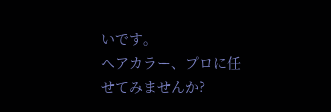いです。
ヘアカラー、プロに任せてみませんか?